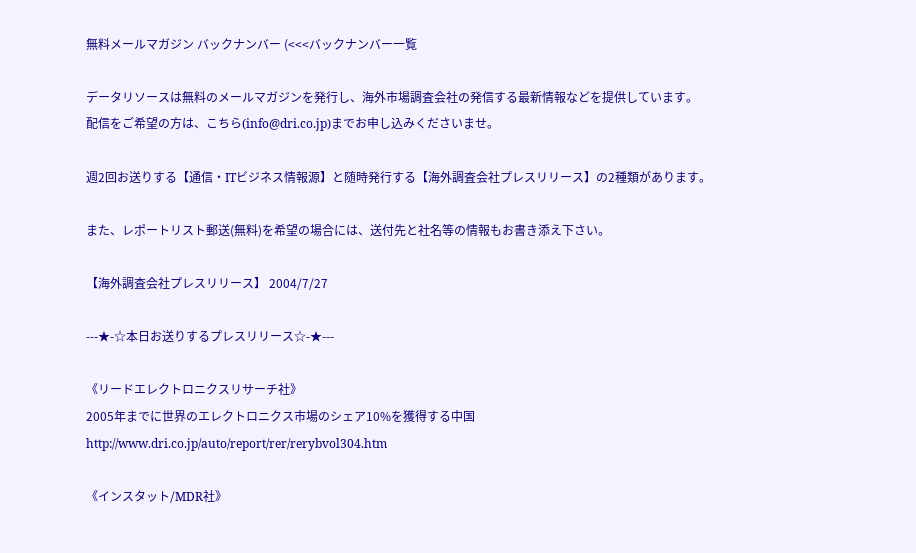無料メールマガジン バックナンバー (<<<バックナンバー一覧

データリソースは無料のメールマガジンを発行し、海外市場調査会社の発信する最新情報などを提供しています。
配信をご希望の方は、こちら(info@dri.co.jp)までお申し込みくださいませ。

週2回お送りする【通信・ITビジネス情報源】と随時発行する【海外調査会社プレスリリース】の2種類があります。

また、レポートリスト郵送(無料)を希望の場合には、送付先と社名等の情報もお書き添え下さい。

【海外調査会社プレスリリース】 2004/7/27

---★-☆本日お送りするプレスリリース☆-★---

《リードエレクトロニクスリサーチ社》
2005年までに世界のエレクトロニクス市場のシェア10%を獲得する中国
http://www.dri.co.jp/auto/report/rer/rerybvol304.htm

《インスタット/MDR社》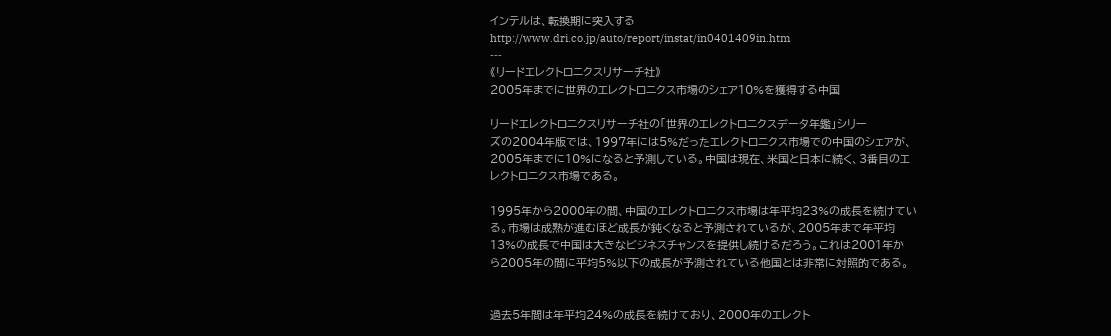インテルは、転換期に突入する
http://www.dri.co.jp/auto/report/instat/in0401409in.htm
---
《リードエレクトロニクスリサーチ社》
2005年までに世界のエレクトロニクス市場のシェア10%を獲得する中国

リードエレクトロニクスリサーチ社の「世界のエレクトロニクスデータ年鑑」シリー
ズの2004年版では、1997年には5%だったエレクトロニクス市場での中国のシェアが、
2005年までに10%になると予測している。中国は現在、米国と日本に続く、3番目のエ
レクトロニクス市場である。

1995年から2000年の間、中国のエレクトロニクス市場は年平均23%の成長を続けてい
る。市場は成熟が進むほど成長が鈍くなると予測されているが、2005年まで年平均
13%の成長で中国は大きなビジネスチャンスを提供し続けるだろう。これは2001年か
ら2005年の間に平均5%以下の成長が予測されている他国とは非常に対照的である。


過去5年間は年平均24%の成長を続けており、2000年のエレクト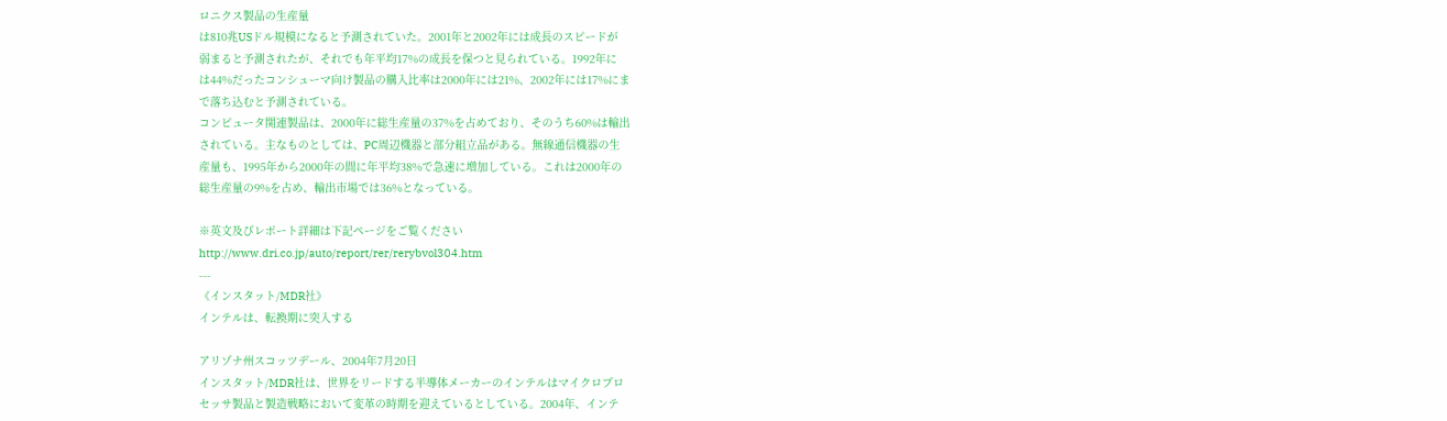ロニクス製品の生産量
は810兆USドル規模になると予測されていた。2001年と2002年には成長のスピードが
弱まると予測されたが、それでも年平均17%の成長を保つと見られている。1992年に
は44%だったコンシューマ向け製品の購入比率は2000年には21%、2002年には17%にま
で落ち込むと予測されている。
コンピュータ関連製品は、2000年に総生産量の37%を占めており、そのうち60%は輸出
されている。主なものとしては、PC周辺機器と部分組立品がある。無線通信機器の生
産量も、1995年から2000年の間に年平均38%で急速に増加している。これは2000年の
総生産量の9%を占め、輸出市場では36%となっている。

※英文及びレポート詳細は下記ページをご覧ください
http://www.dri.co.jp/auto/report/rer/rerybvol304.htm
---
《インスタット/MDR社》
インテルは、転換期に突入する

アリゾナ州スコッツデール、2004年7月20日
インスタット/MDR社は、世界をリードする半導体メーカーのインテルはマイクロプロ
セッサ製品と製造戦略において変革の時期を迎えているとしている。2004年、インテ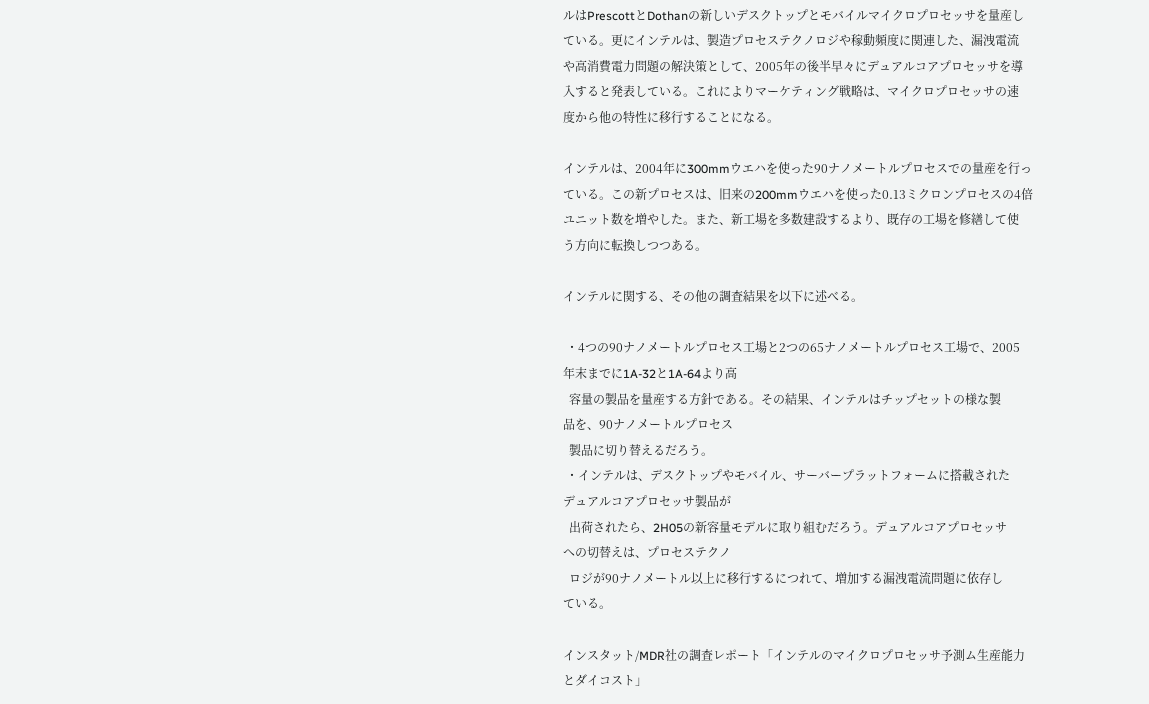ルはPrescottとDothanの新しいデスクトップとモバイルマイクロプロセッサを量産し
ている。更にインテルは、製造プロセステクノロジや稼動頻度に関連した、漏洩電流
や高消費電力問題の解決策として、2005年の後半早々にデュアルコアプロセッサを導
入すると発表している。これによりマーケティング戦略は、マイクロプロセッサの速
度から他の特性に移行することになる。

インテルは、2004年に300mmウエハを使った90ナノメートルプロセスでの量産を行っ
ている。この新プロセスは、旧来の200mmウエハを使った0.13ミクロンプロセスの4倍
ユニット数を増やした。また、新工場を多数建設するより、既存の工場を修繕して使
う方向に転換しつつある。

インテルに関する、その他の調査結果を以下に述べる。

 ・4つの90ナノメートルプロセス工場と2つの65ナノメートルプロセス工場で、2005
年末までに1A-32と1A-64より高
  容量の製品を量産する方針である。その結果、インテルはチップセットの様な製
品を、90ナノメートルプロセス
  製品に切り替えるだろう。
 ・インテルは、デスクトップやモバイル、サーバープラットフォームに搭載された
デュアルコアプロセッサ製品が
  出荷されたら、2H05の新容量モデルに取り組むだろう。デュアルコアプロセッサ
への切替えは、プロセステクノ
  ロジが90ナノメートル以上に移行するにつれて、増加する漏洩電流問題に依存し
ている。

インスタット/MDR社の調査レポート「インテルのマイクロプロセッサ予測ム生産能力
とダイコスト」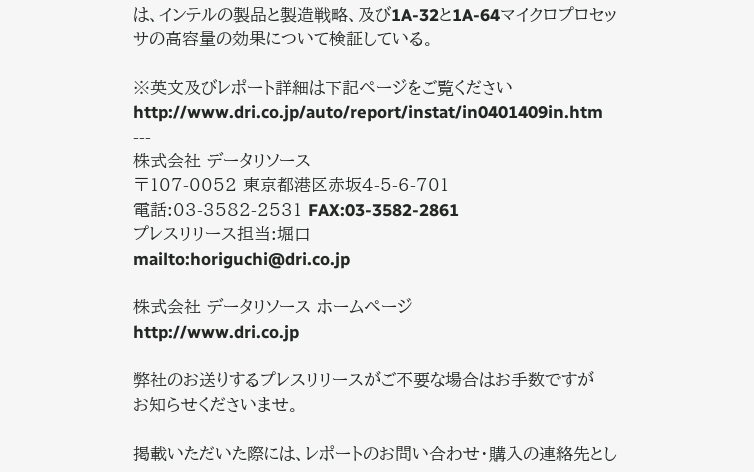は、インテルの製品と製造戦略、及び1A-32と1A-64マイクロプロセッ
サの高容量の効果について検証している。

※英文及びレポート詳細は下記ページをご覧ください
http://www.dri.co.jp/auto/report/instat/in0401409in.htm
---
株式会社 データリソース
〒107-0052 東京都港区赤坂4-5-6-701
電話:03-3582-2531 FAX:03-3582-2861
プレスリリース担当:堀口
mailto:horiguchi@dri.co.jp

株式会社 データリソース ホームページ
http://www.dri.co.jp

弊社のお送りするプレスリリースがご不要な場合はお手数ですが
お知らせくださいませ。

掲載いただいた際には、レポートのお問い合わせ・購入の連絡先とし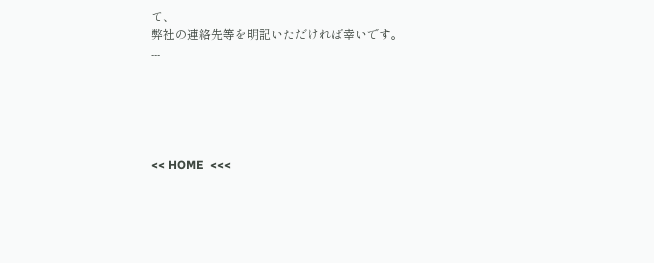て、
弊社の連絡先等を明記いただければ幸いです。
---





<< HOME  <<<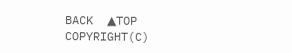BACK  ▲TOP
COPYRIGHT(C)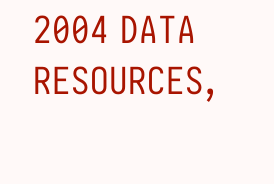2004 DATA RESOURCES,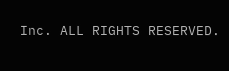Inc. ALL RIGHTS RESERVED.